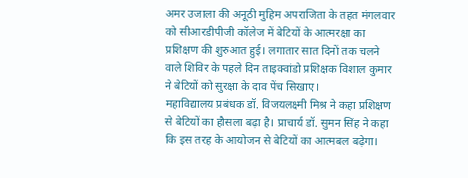अमर उजाला की अनूठी मुहिम अपराजिता के तहत मंगलवार को सीआरडीपीजी कॉलेज में बेटियों के आत्मरक्षा का प्रशिक्षण की शुरुआत हुई। लगातार सात दिनों तक चलने वाले शिविर के पहले दिन ताइक्वांडो प्रशिक्षक विशाल कुमार ने बेटियों को सुरक्षा के दाव पेंच सिखाए।
महाविद्यालय प्रबंधक डॉ. विजयलक्ष्मी मिश्र ने कहा प्रशिक्षण से बेटियों का हौसला बढ़ा है। प्राचार्य डॉ. सुमन सिंह ने कहा कि इस तरह के आयोजन से बेटियों का आत्मबल बढ़ेगा।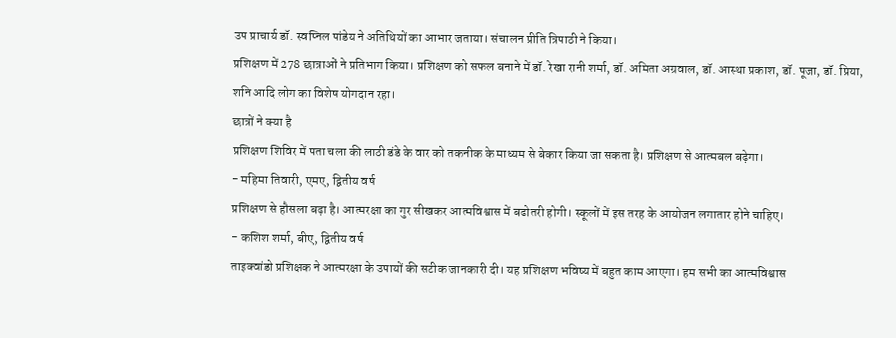उप प्राचार्य डॉ. स्वप्निल पांडेय ने अतिथियों का आभार जताया। संचालन प्रीति त्रिपाठी ने किया।
प्रशिक्षण में 278 छात्राओं ने प्रतिभाग किया। प्रशिक्षण को सफल बनाने में डॉ. रेखा रानी शर्मा, डॉ. अमिता अग्रवाल, डॉ. आस्था प्रकाश, डॉ. पूजा, डॉ. प्रिया, शनि आदि लोग का विशेष योगदान रहा।
छात्रों ने क्या है
प्रशिक्षण शिविर में पता चला की लाठी डंडे के वार को तकनीक के माध्यम से बेकार किया जा सकता है। प्रशिक्षण से आत्मबल बढ़ेगा।
- महिमा तिवारी, एमए, द्वितीय वर्ष
प्रशिक्षण से हौसला बढ़ा है। आत्मरक्षा का गुर सीखकर आत्मविश्वास में बढोतरी होगी। स्कूलों में इस तरह के आयोजन लगातार होने चाहिए।
- कशिश शर्मा, बीए, द्वितीय वर्ष
ताइक्वांडो प्रशिक्षक ने आत्मरक्षा के उपायों की सटीक जानकारी दी। यह प्रशिक्षण भविष्य में बहुत काम आएगा। हम सभी का आत्मविश्वास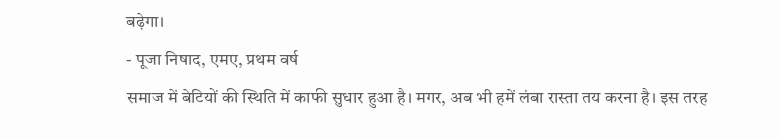बढ़ेगा।
- पूजा निषाद, एमए, प्रथम वर्ष
समाज में बेटियों की स्थिति में काफी सुधार हुआ है। मगर, अब भी हमें लंबा रास्ता तय करना है। इस तरह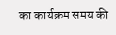का कार्यक्रम समय की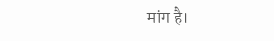मांग है।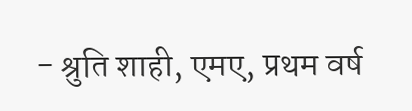- श्रुति शाही, एमए, प्रथम वर्ष